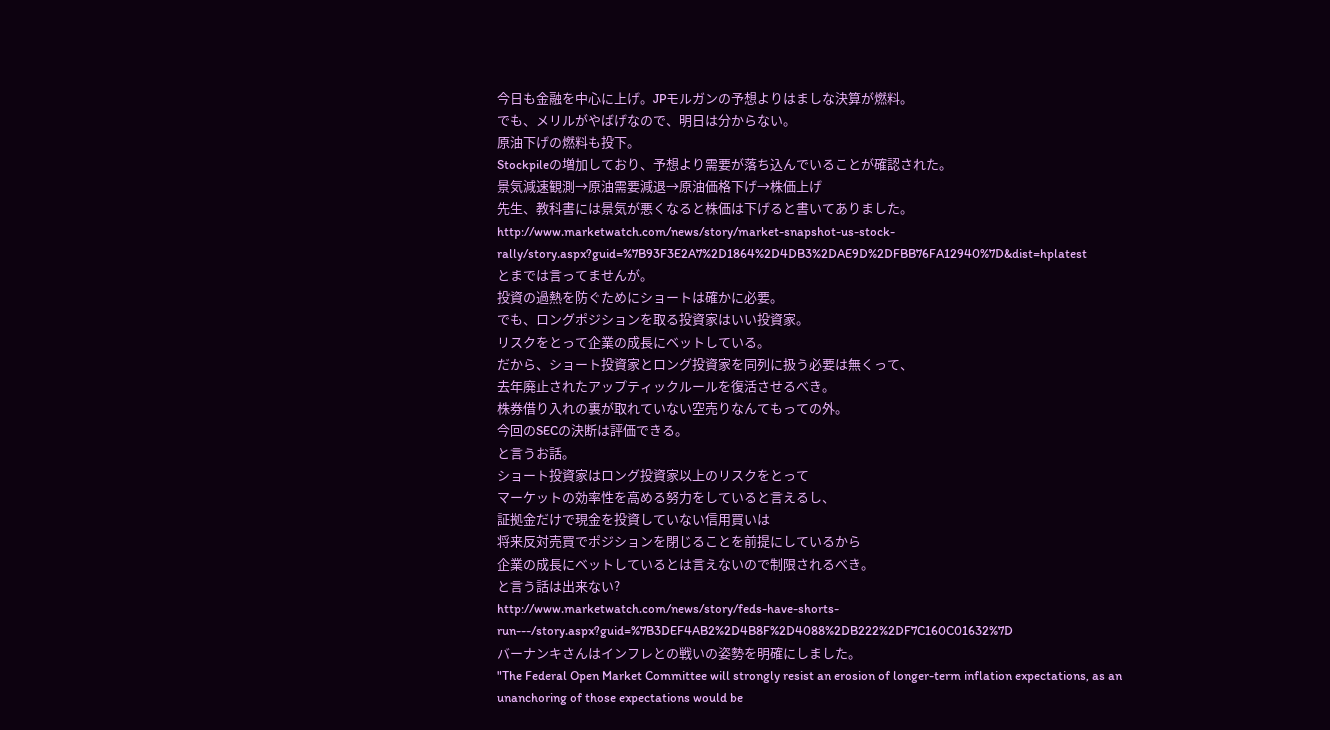今日も金融を中心に上げ。JPモルガンの予想よりはましな決算が燃料。
でも、メリルがやばげなので、明日は分からない。
原油下げの燃料も投下。
Stockpileの増加しており、予想より需要が落ち込んでいることが確認された。
景気減速観測→原油需要減退→原油価格下げ→株価上げ
先生、教科書には景気が悪くなると株価は下げると書いてありました。
http://www.marketwatch.com/news/story/market-snapshot-us-stock-rally/story.aspx?guid=%7B93F3E2A7%2D1864%2D4DB3%2DAE9D%2DFBB76FA12940%7D&dist=hplatest
とまでは言ってませんが。
投資の過熱を防ぐためにショートは確かに必要。
でも、ロングポジションを取る投資家はいい投資家。
リスクをとって企業の成長にベットしている。
だから、ショート投資家とロング投資家を同列に扱う必要は無くって、
去年廃止されたアップティックルールを復活させるべき。
株券借り入れの裏が取れていない空売りなんてもっての外。
今回のSECの決断は評価できる。
と言うお話。
ショート投資家はロング投資家以上のリスクをとって
マーケットの効率性を高める努力をしていると言えるし、
証拠金だけで現金を投資していない信用買いは
将来反対売買でポジションを閉じることを前提にしているから
企業の成長にベットしているとは言えないので制限されるべき。
と言う話は出来ない?
http://www.marketwatch.com/news/story/feds-have-shorts-run---/story.aspx?guid=%7B3DEF4AB2%2D4B8F%2D4088%2DB222%2DF7C160C01632%7D
バーナンキさんはインフレとの戦いの姿勢を明確にしました。
"The Federal Open Market Committee will strongly resist an erosion of longer-term inflation expectations, as an unanchoring of those expectations would be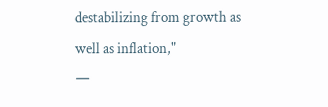destabilizing from growth as well as inflation,"
一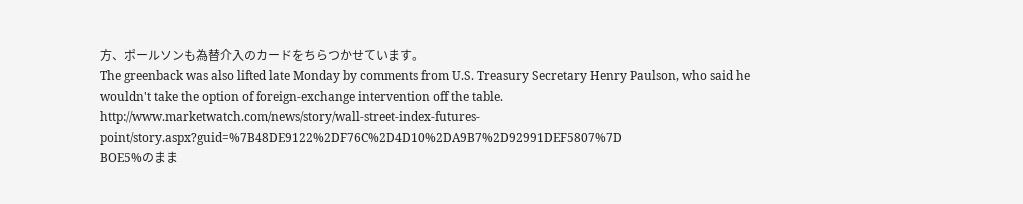方、ポールソンも為替介入のカードをちらつかせています。
The greenback was also lifted late Monday by comments from U.S. Treasury Secretary Henry Paulson, who said he wouldn't take the option of foreign-exchange intervention off the table.
http://www.marketwatch.com/news/story/wall-street-index-futures-point/story.aspx?guid=%7B48DE9122%2DF76C%2D4D10%2DA9B7%2D92991DEF5807%7D
BOE5%のまま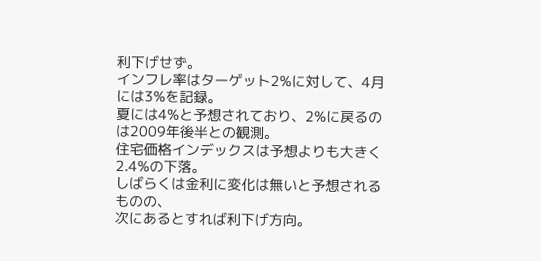利下げせず。
インフレ率はターゲット2%に対して、4月には3%を記録。
夏には4%と予想されており、2%に戻るのは2009年後半との観測。
住宅価格インデックスは予想よりも大きく2.4%の下落。
しばらくは金利に変化は無いと予想されるものの、
次にあるとすれば利下げ方向。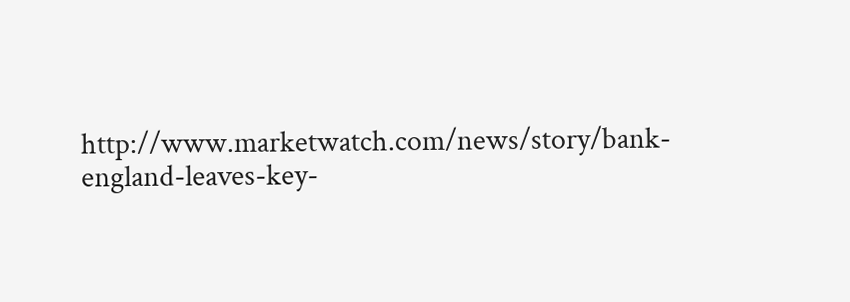http://www.marketwatch.com/news/story/bank-england-leaves-key-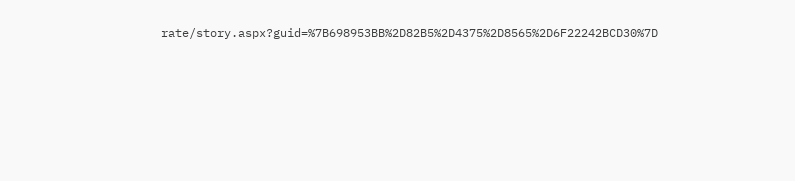rate/story.aspx?guid=%7B698953BB%2D82B5%2D4375%2D8565%2D6F22242BCD30%7D